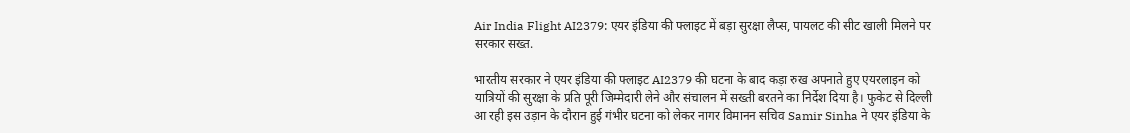Air India Flight AI2379: एयर इंडिया की फ्लाइट में बड़ा सुरक्षा लैप्स, पायलट की सीट खाली मिलने पर सरकार सख्त.

भारतीय सरकार ने एयर इंडिया की फ्लाइट AI2379 की घटना के बाद कड़ा रुख अपनाते हुए एयरलाइन को यात्रियों की सुरक्षा के प्रति पूरी जिम्मेदारी लेने और संचालन में सख्ती बरतने का निर्देश दिया है। फुकेट से दिल्ली आ रही इस उड़ान के दौरान हुई गंभीर घटना को लेकर नागर विमानन सचिव Samir Sinha ने एयर इंडिया के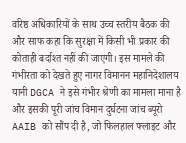वरिष्ठ अधिकारियों के साथ उच्च स्तरीय बैठक की और साफ कहा कि सुरक्षा में किसी भी प्रकार की कोताही बर्दाश्त नहीं की जाएगी। इस मामले की गंभीरता को देखते हुए नागर विमानन महानिदेशालय यानी DGCA ने इसे गंभीर श्रेणी का मामला माना है और इसकी पूरी जांच विमान दुर्घटना जांच ब्यूरो AAIB को सौंप दी है, जो फिलहाल फ्लाइट और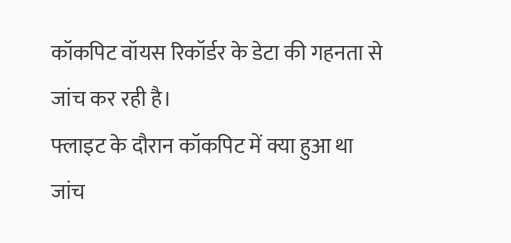कॉकपिट वॉयस रिकॉर्डर के डेटा की गहनता से जांच कर रही है।
फ्लाइट के दौरान कॉकपिट में क्या हुआ था
जांच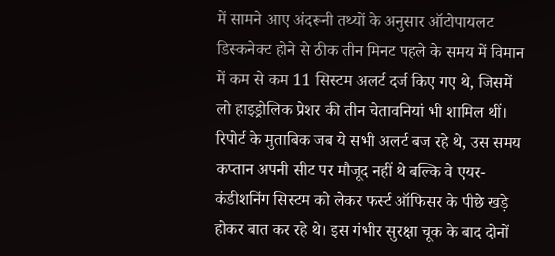में सामने आए अंदरूनी तथ्यों के अनुसार ऑटोपायलट डिस्कनेक्ट होने से ठीक तीन मिनट पहले के समय में विमान में कम से कम 11 सिस्टम अलर्ट दर्ज किए गए थे, जिसमें लो हाइड्रोलिक प्रेशर की तीन चेतावनियां भी शामिल थीं। रिपोर्ट के मुताबिक जब ये सभी अलर्ट बज रहे थे, उस समय कप्तान अपनी सीट पर मौजूद नहीं थे बल्कि वे एयर-कंडीशनिंग सिस्टम को लेकर फर्स्ट ऑफिसर के पीछे खड़े होकर बात कर रहे थे। इस गंभीर सुरक्षा चूक के बाद दोनों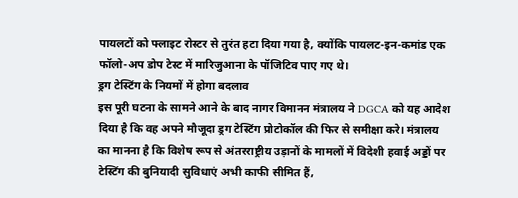पायलटों को फ्लाइट रोस्टर से तुरंत हटा दिया गया है, क्योंकि पायलट-इन-कमांड एक फॉलो-अप डोप टेस्ट में मारिजुआना के पॉजिटिव पाए गए थे।
ड्रग टेस्टिंग के नियमों में होगा बदलाव
इस पूरी घटना के सामने आने के बाद नागर विमानन मंत्रालय ने DGCA को यह आदेश दिया है कि वह अपने मौजूदा ड्रग टेस्टिंग प्रोटोकॉल की फिर से समीक्षा करे। मंत्रालय का मानना है कि विशेष रूप से अंतरराष्ट्रीय उड़ानों के मामलों में विदेशी हवाई अड्डों पर टेस्टिंग की बुनियादी सुविधाएं अभी काफी सीमित हैं,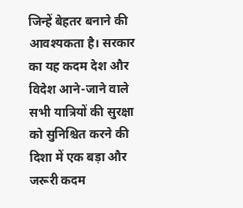जिन्हें बेहतर बनाने की आवश्यकता है। सरकार का यह कदम देश और विदेश आने-जाने वाले सभी यात्रियों की सुरक्षा को सुनिश्चित करने की दिशा में एक बड़ा और जरूरी कदम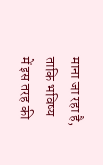माना जा रहा है, ताकि भविष्य में इस तरह की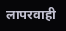लापरवाही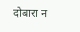दोबारा न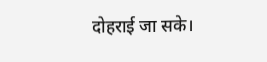दोहराई जा सके।